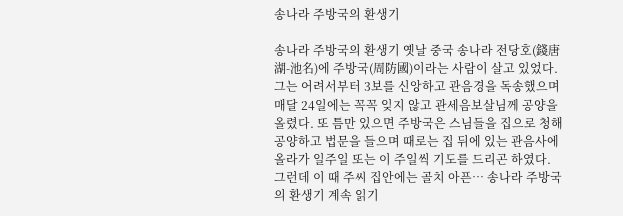송나라 주방국의 환생기

송나라 주방국의 환생기 옛날 중국 송나라 전당호(錢唐湖-池名)에 주방국(周防國)이라는 사람이 살고 있었다. 그는 어려서부터 3보를 신앙하고 관음경을 독송했으며 매달 24일에는 꼭꼭 잊지 않고 관세음보살님께 공양을 올렸다. 또 틈만 있으면 주방국은 스님들을 집으로 청해 공양하고 법문을 들으며 때로는 집 뒤에 있는 관음사에 올라가 일주일 또는 이 주일씩 기도를 드리곤 하였다. 그런데 이 때 주씨 집안에는 골치 아픈… 송나라 주방국의 환생기 계속 읽기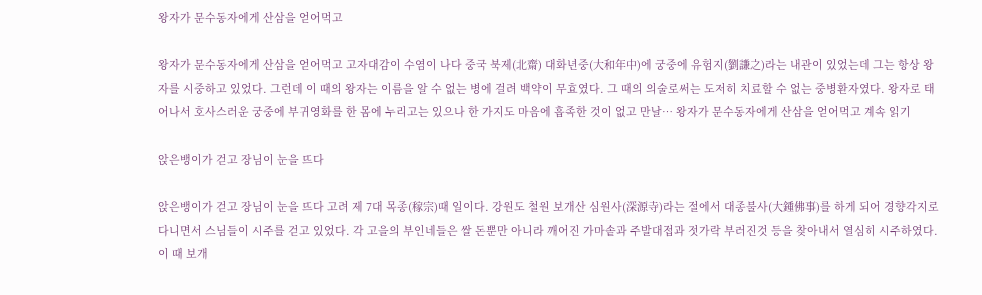왕자가 문수동자에게 산삼을 얻어먹고

왕자가 문수동자에게 산삼을 얻어먹고 고자대감이 수염이 나다 중국 북제(北齋) 대화년중(大和年中)에 궁중에 유험지(劉謙之)라는 내관이 있었는데 그는 항상 왕자를 시중하고 있었다. 그런데 이 때의 왕자는 이름을 알 수 없는 병에 걸려 백약이 무효였다. 그 때의 의술로써는 도저히 치료할 수 없는 중병환자였다. 왕자로 태어나서 호사스러운 궁중에 부귀영화를 한 몸에 누리고는 있으나 한 가지도 마음에 흡족한 것이 없고 만날… 왕자가 문수동자에게 산삼을 얻어먹고 계속 읽기

앉은뱅이가 걷고 장님이 눈을 뜨다

앉은뱅이가 걷고 장님이 눈을 뜨다 고려 제 7대 목종(稼宗)때 일이다. 강원도 철원 보개산 심원사(深源寺)라는 절에서 대종불사(大鍾佛事)를 하게 되어 경향각지로 다니면서 스님들이 시주를 걷고 있었다. 각 고을의 부인네들은 쌀 돈뿐만 아니라 깨어진 가마솥과 주발대접과 젓가락 부러진것 등을 찾아내서 열심히 시주하였다. 이 때 보개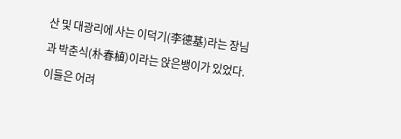산 및 대광리에 사는 이덕기(李德基)라는 장님과 박춘식(朴春植)이라는 앉은뱅이가 있었다. 이들은 어려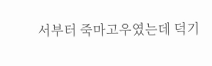서부터 죽마고우였는데 덕기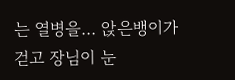는 열병을… 앉은뱅이가 걷고 장님이 눈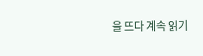을 뜨다 계속 읽기